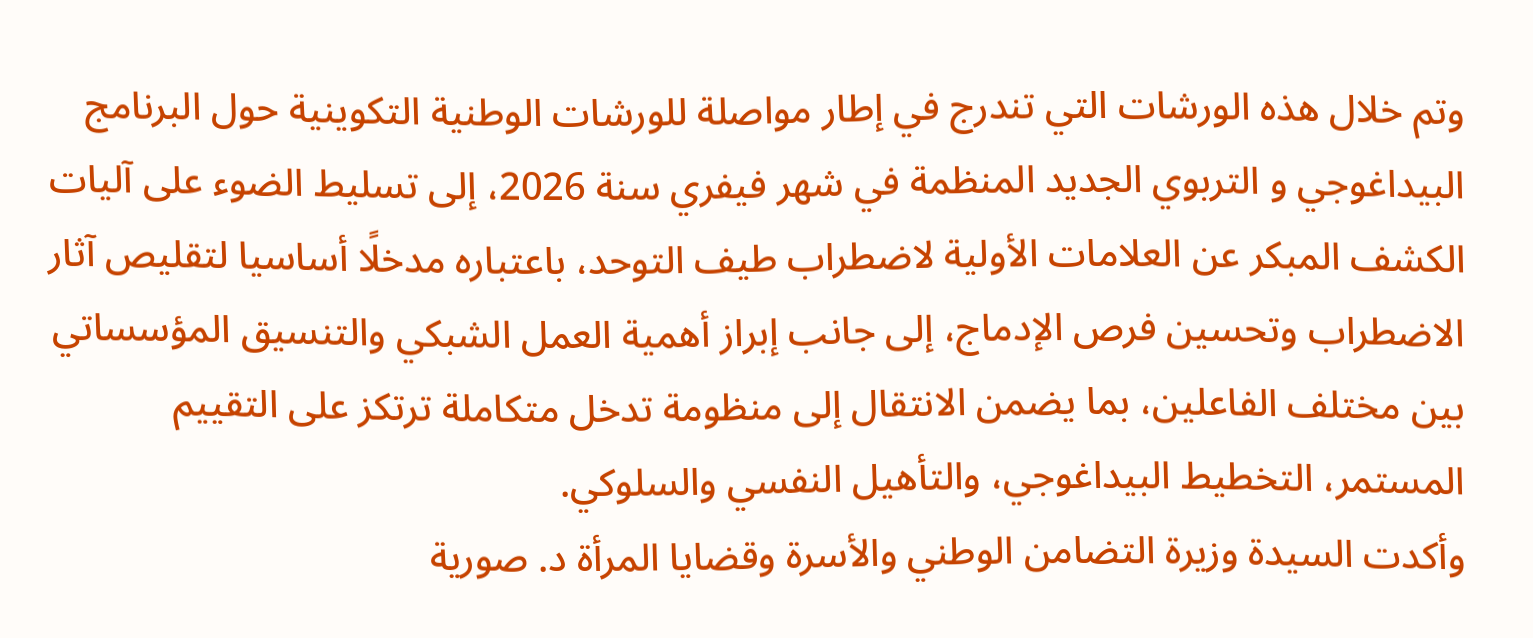وتم خلال هذه الورشات التي تندرج في إطار مواصلة للورشات الوطنية التكوينية حول البرنامج البيداغوجي و التربوي الجديد المنظمة في شهر فيفري سنة 2026، إلى تسليط الضوء على آليات الكشف المبكر عن العلامات الأولية لاضطراب طيف التوحد، باعتباره مدخلًا أساسيا لتقليص آثار الاضطراب وتحسين فرص الإدماج، إلى جانب إبراز أهمية العمل الشبكي والتنسيق المؤسساتي بين مختلف الفاعلين، بما يضمن الانتقال إلى منظومة تدخل متكاملة ترتكز على التقييم المستمر، التخطيط البيداغوجي، والتأهيل النفسي والسلوكي.
وأكدت السيدة وزيرة التضامن الوطني والأسرة وقضايا المرأة د. صورية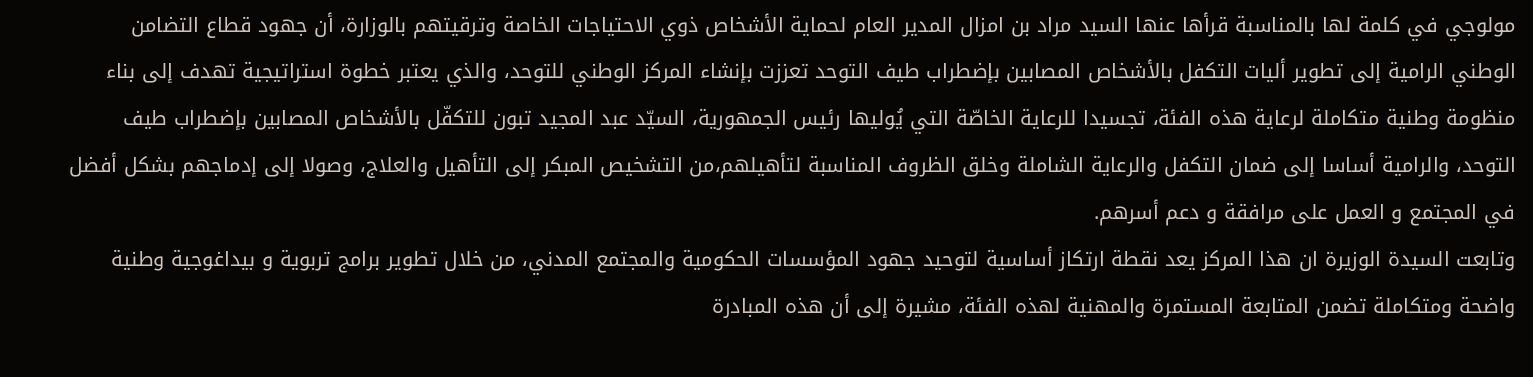مولوجي في كلمة لها بالمناسبة قرأها عنها السيد مراد بن امزال المدير العام لحماية الأشخاص ذوي الاحتياجات الخاصة وترقيتهم بالوزارة، أن جهود قطاع التضامن الوطني الرامية إلى تطوير أليات التكفل بالأشخاص المصابين بإضطراب طيف التوحد تعززت بإنشاء المركز الوطني للتوحد، والذي يعتبر خطوة استراتيجية تهدف إلى بناء منظومة وطنية متكاملة لرعاية هذه الفئة، تجسيدا للرعاية الخاصّة التي يُوليها رئيس الجمهورية، السيّد عبد المجيد تبون للتكفّل بالأشخاص المصابين بإضطراب طيف التوحد، والرامية أساسا إلى ضمان التكفل والرعاية الشاملة وخلق الظروف المناسبة لتأهيلهم،من التشخيص المبكر إلى التأهيل والعلاج، وصولا إلى إدماجهم بشكل أفضل في المجتمع و العمل على مرافقة و دعم أسرهم.
وتابعت السيدة الوزيرة ان هذا المركز يعد نقطة ارتكاز أساسية لتوحيد جهود المؤسسات الحكومية والمجتمع المدني، من خلال تطوير برامج تربوية و بيداغوجية وطنية واضحة ومتكاملة تضمن المتابعة المستمرة والمهنية لهذه الفئة، مشيرة إلى أن هذه المبادرة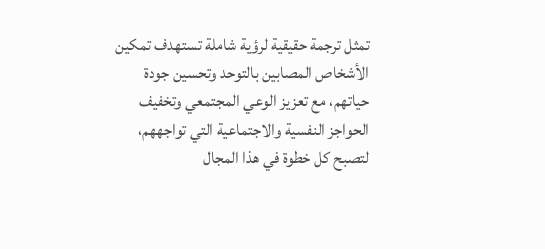تمثل ترجمة حقيقية لرؤية شاملة تستهدف تمكين الأشخاص المصابين بالتوحد وتحسين جودة حياتهم، مع تعزيز الوعي المجتمعي وتخفيف الحواجز النفسية والاجتماعية التي تواجههم، لتصبح كل خطوة في هذا المجال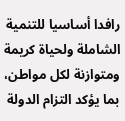رافدا أساسيا للتنمية الشاملة ولحياة كريمة ومتوازنة لكل مواطن، بما يؤكد التزام الدولة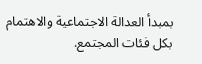بمبدأ العدالة الاجتماعية والاهتمام بكل فئات المجتمع.